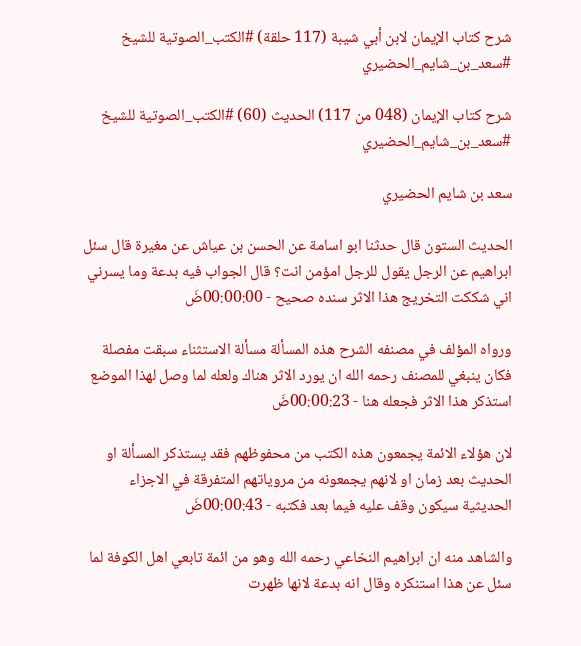شرح كتاب الإيمان لابن أبي شيبة (117 حلقة) #الكتب_الصوتية للشيخ #سعد_بن_شايم_الحضيري

شرح كتاب الإيمان (048 من 117) الحديث (60) #الكتب_الصوتية للشيخ #سعد_بن_شايم_الحضيري

سعد بن شايم الحضيري

الحديث الستون قال حدثنا ابو اسامة عن الحسن بن عياش عن مغيرة قال سئل ابراهيم عن الرجل يقول للرجل امؤمن انت؟ قال الجواب فيه بدعة وما يسرني اني شككت التخريج هذا الاثر سنده صحيح - 00:00:00ضَ

ورواه المؤلف في مصنفه الشرح هذه المسألة مسألة الاستثناء سبقت مفصلة فكان ينبغي للمصنف رحمه الله ان يورد الاثر هناك ولعله لما وصل لهذا الموضع استذكر هذا الاثر فجعله هنا - 00:00:23ضَ

لان هؤلاء الائمة يجمعون هذه الكتب من محفوظهم فقد يستذكر المسألة او الحديث بعد زمان او لانهم يجمعونه من مروياتهم المتفرقة في الاجزاء الحديثية سيكون وقف عليه فيما بعد فكتبه - 00:00:43ضَ

والشاهد منه ان ابراهيم النخاعي رحمه الله وهو من ائمة تابعي اهل الكوفة لما سئل عن هذا استنكره وقال انه بدعة لانها ظهرت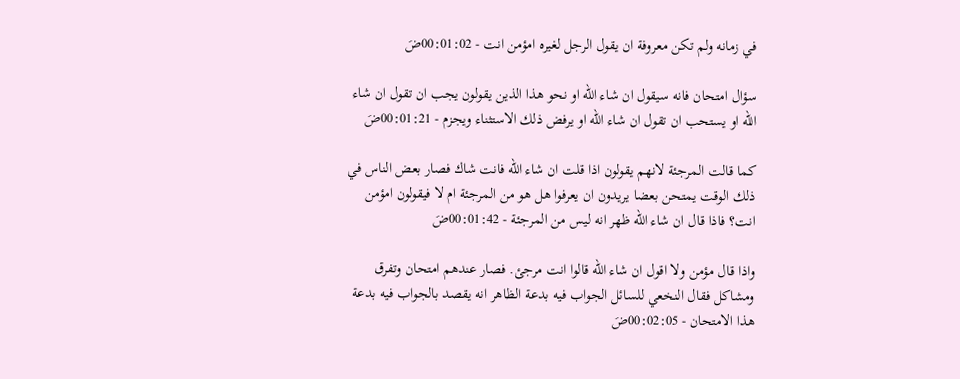في زمانه ولم تكن معروفة ان يقول الرجل لغيره امؤمن انت - 00:01:02ضَ

سؤال امتحان فانه سيقول ان شاء الله او نحو هذا الذين يقولون يجب ان تقول ان شاء الله او يستحب ان تقول ان شاء الله او يرفض ذلك الاستثناء ويجزم - 00:01:21ضَ

كما قالت المرجئة لانهم يقولون اذا قلت ان شاء الله فانت شاك فصار بعض الناس في ذلك الوقت يمتحن بعضا يريدون ان يعرفوا هل هو من المرجئة ام لا فيقولون امؤمن انت؟ فاذا قال ان شاء الله ظهر انه ليس من المرجئة - 00:01:42ضَ

واذا قال مؤمن ولا اقول ان شاء الله قالوا انت مرجئ. فصار عندهم امتحان وتفرق ومشاكل فقال النخعي للسائل الجواب فيه بدعة الظاهر انه يقصد بالجواب فيه بدعة هذا الامتحان - 00:02:05ضَ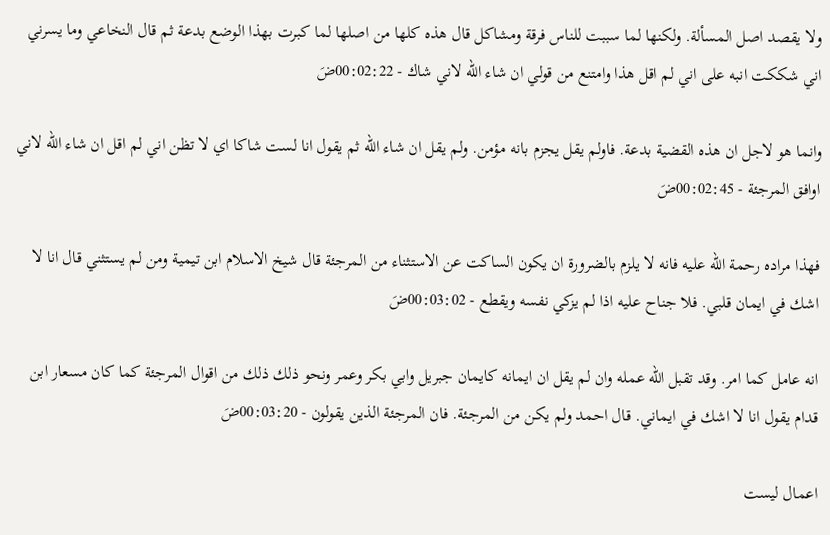ولا يقصد اصل المسألة. ولكنها لما سببت للناس فرقة ومشاكل قال هذه كلها من اصلها لما كبرت بهذا الوضع بدعة ثم قال النخاعي وما يسرني اني شككت انبه على اني لم اقل هذا وامتنع من قولي ان شاء الله لاني شاك - 00:02:22ضَ

وانما هو لاجل ان هذه القضية بدعة. فاولم يقل يجزم بانه مؤمن. ولم يقل ان شاء الله ثم يقول انا لست شاكا اي لا تظن اني لم اقل ان شاء الله لاني اوافق المرجئة - 00:02:45ضَ

فهذا مراده رحمة الله عليه فانه لا يلزم بالضرورة ان يكون الساكت عن الاستثناء من المرجئة قال شيخ الاسلام ابن تيمية ومن لم يستثني قال انا لا اشك في ايمان قلبي. فلا جناح عليه اذا لم يزكي نفسه ويقطع - 00:03:02ضَ

انه عامل كما امر. وقد تقبل الله عمله وان لم يقل ان ايمانه كايمان جبريل وابي بكر وعمر ونحو ذلك ذلك من اقوال المرجئة كما كان مسعار ابن قدام يقول انا لا اشك في ايماني. قال احمد ولم يكن من المرجئة. فان المرجئة الذين يقولون - 00:03:20ضَ

اعمال ليست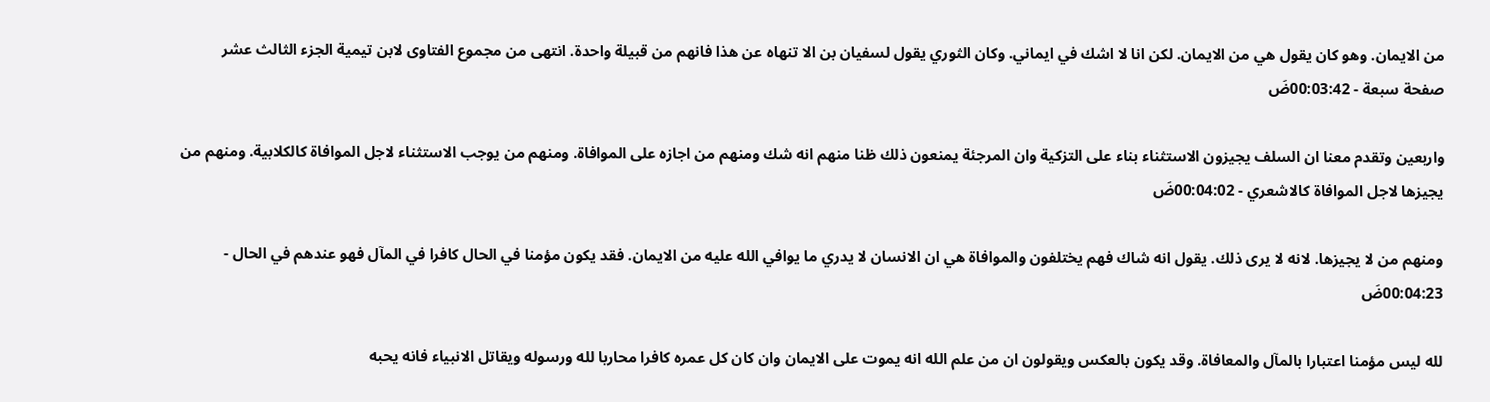من الايمان. وهو كان يقول هي من الايمان. لكن انا لا اشك في ايماني. وكان الثوري يقول لسفيان بن الا تنهاه عن هذا فانهم من قبيلة واحدة. انتهى من مجموع الفتاوى لابن تيمية الجزء الثالث عشر صفحة سبعة - 00:03:42ضَ

واربعين وتقدم معنا ان السلف يجيزون الاستثناء بناء على التزكية وان المرجئة يمنعون ذلك ظنا منهم انه شك ومنهم من اجازه على الموافاة. ومنهم من يوجب الاستثناء لاجل الموافاة كالكلابية. ومنهم من يجيزها لاجل الموافاة كالاشعري - 00:04:02ضَ

ومنهم من لا يجيزها. لانه لا يرى ذلك. يقول انه شاك فهم يختلفون والموافاة هي ان الانسان لا يدري ما يوافي الله عليه من الايمان. فقد يكون مؤمنا في الحال كافرا في المآل فهو عندهم في الحال - 00:04:23ضَ

لله ليس مؤمنا اعتبارا بالمآل والمعافاة. وقد يكون بالعكس ويقولون ان من علم الله انه يموت على الايمان وان كان كل عمره كافرا محاربا لله ورسوله ويقاتل الانبياء فانه يحبه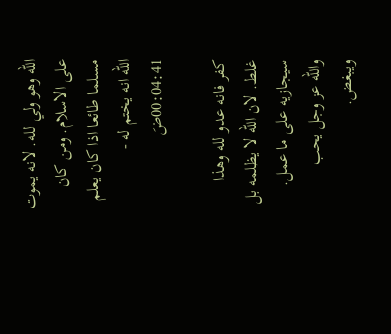الله وهو ولي لله. لانه يموت على الاسلام. ومن كان مسلما طائعا اذا كان يعلم الله انه يختم له - 00:04:41ضَ

كفر فانه عدو لله وهذا غلط. لان الله لا يظلمه بل سيجازيه على ما عمل. والله عز وجل يحب ويبغض.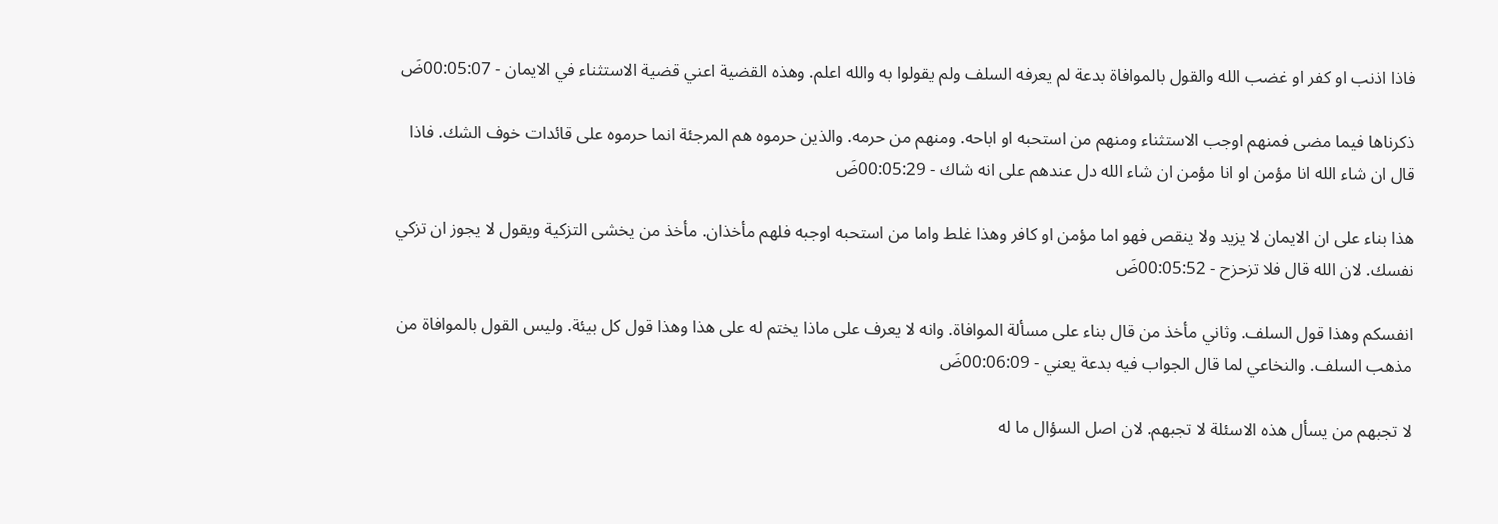فاذا اذنب او كفر او غضب الله والقول بالموافاة بدعة لم يعرفه السلف ولم يقولوا به والله اعلم. وهذه القضية اعني قضية الاستثناء في الايمان - 00:05:07ضَ

ذكرناها فيما مضى فمنهم اوجب الاستثناء ومنهم من استحبه او اباحه. ومنهم من حرمه. والذين حرموه هم المرجئة انما حرموه على قائدات خوف الشك. فاذا قال ان شاء الله انا مؤمن او انا مؤمن ان شاء الله دل عندهم على انه شاك - 00:05:29ضَ

هذا بناء على ان الايمان لا يزيد ولا ينقص فهو اما مؤمن او كافر وهذا غلط واما من استحبه اوجبه فلهم مأخذان. مأخذ من يخشى التزكية ويقول لا يجوز ان تزكي نفسك. لان الله قال فلا تزحزح - 00:05:52ضَ

انفسكم وهذا قول السلف. وثاني مأخذ من قال بناء على مسألة الموافاة. وانه لا يعرف على ماذا يختم له على هذا وهذا قول كل بيئة. وليس القول بالموافاة من مذهب السلف. والنخاعي لما قال الجواب فيه بدعة يعني - 00:06:09ضَ

لا تجبهم من يسأل هذه الاسئلة لا تجبهم. لان اصل السؤال ما له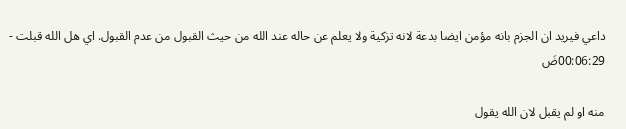داعي فيريد ان الجزم بانه مؤمن ايضا بدعة لانه تزكية ولا يعلم عن حاله عند الله من حيث القبول من عدم القبول. اي هل الله قبلت - 00:06:29ضَ

منه او لم يقبل لان الله يقول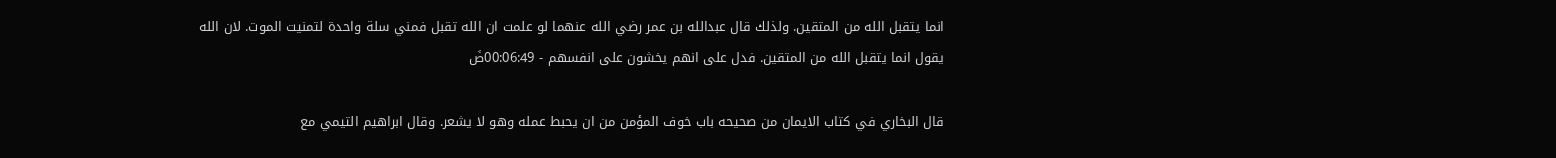انما يتقبل الله من المتقين. ولذلك قال عبدالله بن عمر رضي الله عنهما لو علمت ان الله تقبل فمني سلة واحدة لتمنيت الموت. لان الله يقول انما يتقبل الله من المتقين. فدل على انهم يخشون على انفسهم - 00:06:49ضَ

قال البخاري في كتاب الايمان من صحيحه باب خوف المؤمن من ان يحبط عمله وهو لا يشعر. وقال ابراهيم التيمي مع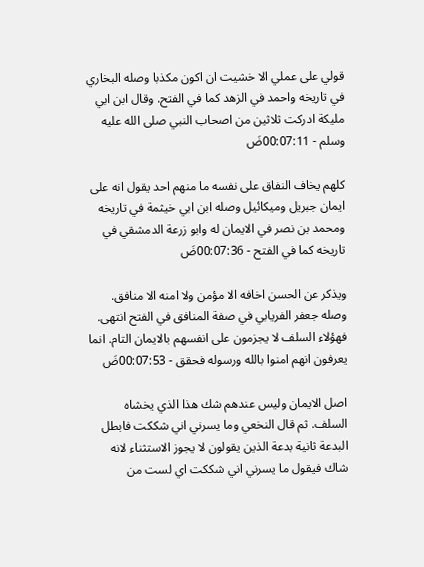قولي على عملي الا خشيت ان اكون مكذبا وصله البخاري في تاريخه واحمد في الزهد كما في الفتح. وقال ابن ابي مليكة ادركت ثلاثين من اصحاب النبي صلى الله عليه وسلم - 00:07:11ضَ

كلهم يخاف النفاق على نفسه ما منهم احد يقول انه على ايمان جبريل وميكائيل وصله ابن ابي خيثمة في تاريخه ومحمد بن نصر في الايمان له وابو زرعة الدمشقي في تاريخه كما في الفتح - 00:07:36ضَ

ويذكر عن الحسن اخافه الا مؤمن ولا امنه الا منافق. وصله جعفر الفريابي في صفة المنافق في الفتح انتهى. فهؤلاء السلف لا يجزمون على انفسهم بالايمان التام. انما يعرفون انهم امنوا بالله ورسوله فحقق - 00:07:53ضَ

اصل الايمان وليس عندهم شك هذا الذي يخشاه السلف. ثم قال النخعي وما يسرني اني شككت فابطل البدعة ثانية بدعة الذين يقولون لا يجوز الاستثناء لانه شاك فيقول ما يسرني اني شككت اي لست من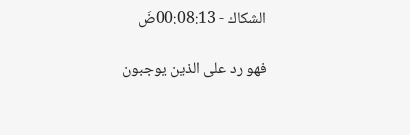الشكاك - 00:08:13ضَ

فهو رد على الذين يوجبون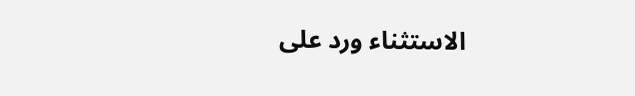الاستثناء ورد على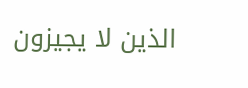الذين لا يجيزون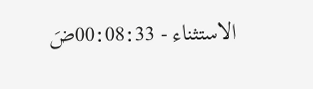الاستثناء - 00:08:33ضَ